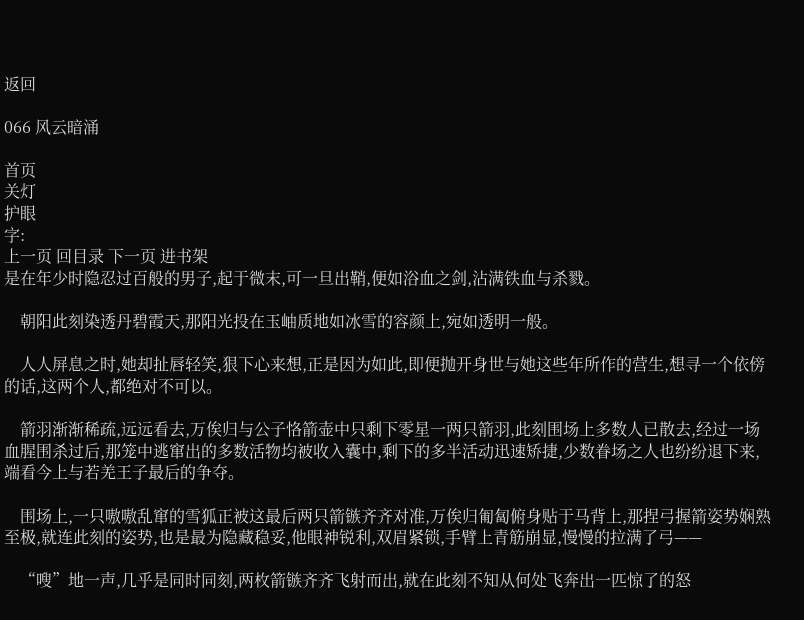返回

066 风云暗涌

首页
关灯
护眼
字:
上一页 回目录 下一页 进书架
是在年少时隐忍过百般的男子,起于微末,可一旦出鞘,便如浴血之剑,沾满铁血与杀戮。

    朝阳此刻染透丹碧霞天,那阳光投在玉岫质地如冰雪的容颜上,宛如透明一般。

    人人屏息之时,她却扯唇轻笑,狠下心来想,正是因为如此,即便抛开身世与她这些年所作的营生,想寻一个依傍的话,这两个人,都绝对不可以。

    箭羽渐渐稀疏,远远看去,万俟归与公子恪箭壶中只剩下零星一两只箭羽,此刻围场上多数人已散去,经过一场血腥围杀过后,那笼中逃窜出的多数活物均被收入囊中,剩下的多半活动迅速矫捷,少数眷场之人也纷纷退下来,端看今上与若羌王子最后的争夺。

    围场上,一只嗷嗷乱窜的雪狐正被这最后两只箭镞齐齐对准,万俟归匍匐俯身贴于马背上,那捏弓握箭姿势娴熟至极,就连此刻的姿势,也是最为隐藏稳妥,他眼神锐利,双眉紧锁,手臂上青筋崩显,慢慢的拉满了弓——

    “嗖”地一声,几乎是同时同刻,两枚箭镞齐齐飞射而出,就在此刻不知从何处飞奔出一匹惊了的怒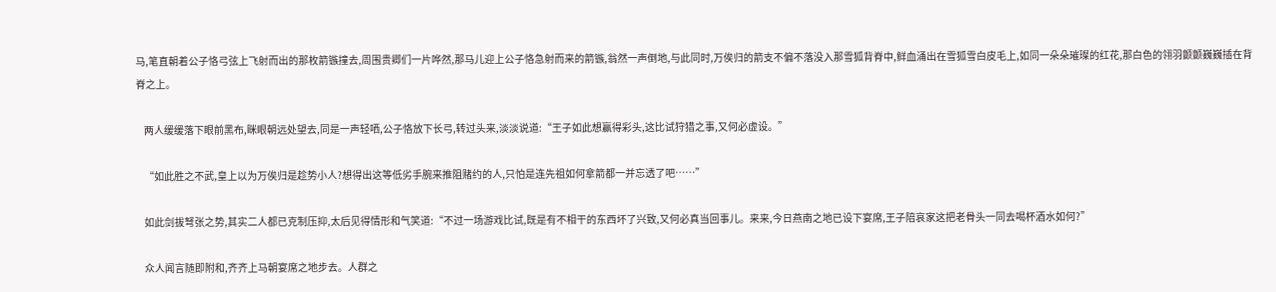马,笔直朝着公子恪弓弦上飞射而出的那枚箭镞撞去,周围贵卿们一片哗然,那马儿迎上公子恪急射而来的箭镞,翁然一声倒地,与此同时,万俟归的箭支不偏不落没入那雪狐背脊中,鲜血涌出在雪狐雪白皮毛上,如同一朵朵璀璨的红花,那白色的翎羽颤颤巍巍插在背脊之上。

    两人缓缓落下眼前黑布,眯眼朝远处望去,同是一声轻哂,公子恪放下长弓,转过头来,淡淡说道:“王子如此想赢得彩头,这比试狩猎之事,又何必虚设。”

    “如此胜之不武,皇上以为万俟归是趁势小人?想得出这等低劣手腕来推阻赌约的人,只怕是连先祖如何拿箭都一并忘透了吧……”

    如此剑拔弩张之势,其实二人都已克制压抑,太后见得情形和气笑道:“不过一场游戏比试,既是有不相干的东西坏了兴致,又何必真当回事儿。来来,今日燕南之地已设下宴席,王子陪哀家这把老骨头一同去喝杯酒水如何?”

    众人闻言随即附和,齐齐上马朝宴席之地步去。人群之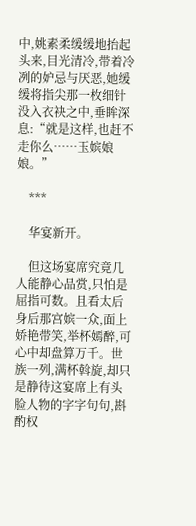中,姚素柔缓缓地抬起头来,目光清冷,带着冷冽的妒忌与厌恶,她缓缓将指尖那一枚细针没入衣袂之中,垂眸深息:“就是这样,也赶不走你么……玉嫔娘娘。”

    ***

    华宴新开。

    但这场宴席究竟几人能静心品赏,只怕是屈指可数。且看太后身后那宫嫔一众,面上娇艳带笑,举杯嫣醉,可心中却盘算万千。世族一列,满杯斡旋,却只是静待这宴席上有头脸人物的字字句句,斟酌权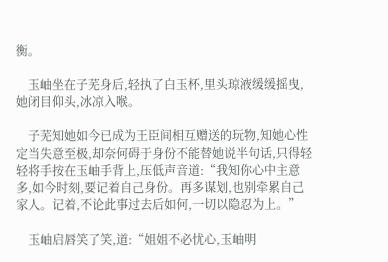衡。

    玉岫坐在子芜身后,轻执了白玉杯,里头琼液缓缓摇曳,她闭目仰头,冰凉入喉。

    子芜知她如今已成为王臣间相互赠送的玩物,知她心性定当失意至极,却奈何碍于身份不能替她说半句话,只得轻轻将手按在玉岫手背上,压低声音道:“我知你心中主意多,如今时刻,要记着自己身份。再多谋划,也别牵累自己家人。记着,不论此事过去后如何,一切以隐忍为上。”

    玉岫启唇笑了笑,道:“姐姐不必忧心,玉岫明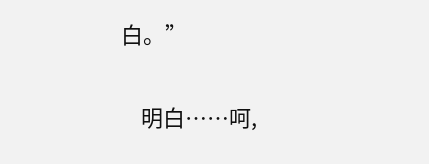白。”

    明白……呵,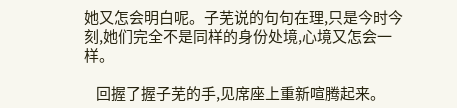她又怎会明白呢。子芜说的句句在理,只是今时今刻,她们完全不是同样的身份处境,心境又怎会一样。

    回握了握子芜的手,见席座上重新喧腾起来。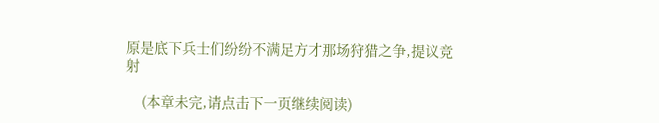原是底下兵士们纷纷不满足方才那场狩猎之争,提议竞射

    (本章未完,请点击下一页继续阅读)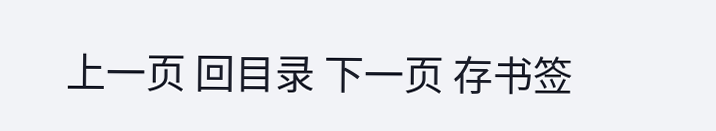上一页 回目录 下一页 存书签